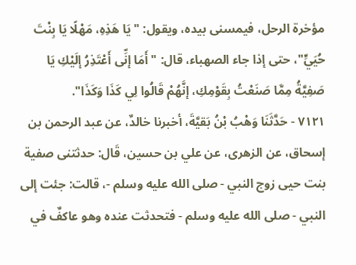مؤخرة الرحل، فيمسنى بيده، ويقول: "يَا هَذِهِ، مَهْلًا يَا بِنْتَ حُيَيٍّ"، حتى إذا جاء الصهباء، قال: "أَمَا إنِّى أَعْتَذِرُ إلَيْكِ يَا صَفِيَّةُ مِمَّا صَنَعْتُ بِقَوْمِكِ، إنَّهُمْ قَالُوا لِي كَذَا وَكَذَا".
٧١٢١ - حَدَّثَنَا وَهْبُ بْنُ بَقيَّةَ، أخبرنا خالدٌ، عن عبد الرحمن بن إسحاق، عن الزهرى، عن علي بن حسين، قَال: حدثتنى صفية بنت حيى زوج النبي - صلى الله عليه وسلم -، قالت: جئت إلى النبي - صلى الله عليه وسلم - فتحدثت عنده وهو عاكفٌ في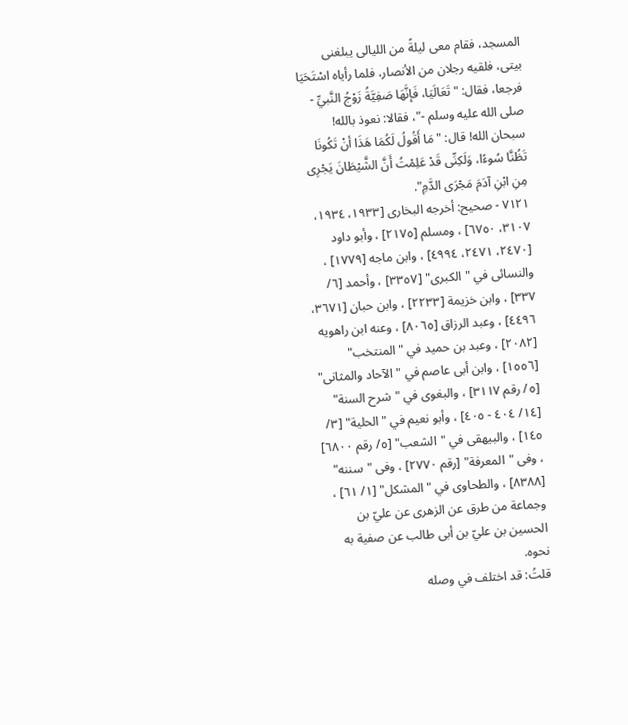المسجد، فقام معى ليلةً من الليالى يبلغنى بيتى، فلقيه رجلان من الأنصار، فلما رأياه اسْتَحَيَا فرجعا، فقال: "تَعَالَيَا، فَإنَّهَا صَفِيَّةُ زَوْجُ النَّبيِّ - صلى الله عليه وسلم -"، فقالا: نعوذ بالله! سبحان الله! قال: "مَا أَقُولُ لَكُمَا هَذَا أنْ تَكُونَا تَظُنَّا سُوءًا، وَلَكِنِّى قَدْ عَلِمْتُ أَنَّ الشَّيْطَانَ يَجْرِى مِنِ ابْنِ آدَمَ مَجْرَى الدَّمِ".
٧١٢١ - صحيح: أخرجه البخارى [١٩٣٣، ١٩٣٤، ٣١٠٧، ٦٧٥٠] ، ومسلم [٢١٧٥] ، وأبو داود [٢٤٧٠، ٢٤٧١، ٤٩٩٤] ، وابن ماجه [١٧٧٩] ، والنسائى في "الكبرى" [٣٣٥٧] ، وأحمد [٦/ ٣٣٧] ، وابن خزيمة [٢٢٣٣] ، وابن حبان [٣٦٧١، ٤٤٩٦] ، وعبد الرزاق [٨٠٦٥] ، وعنه ابن راهويه [٢٠٨٢] ، وعبد بن حميد في "المنتخب" [١٥٥٦] ، وابن أبى عاصم في "الآحاد والمثانى" [٥/ رقم ٣١١٧] ، والبغوى في "شرح السنة" [١٤/ ٤٠٤ - ٤٠٥] ، وأبو نعيم في "الحلية" [٣/ ١٤٥] ، والبيهقى في "الشعب" [٥/ رقم ٦٨٠٠] ، وفى "المعرفة" [رقم ٢٧٧٠] ، وفى "سننه" [٨٣٨٨] ، والطحاوى في "المشكل" [١/ ٦١] ، وجماعة من طرق عن الزهرى عن عليّ بن الحسين بن عليّ بن أبى طالب عن صفية به نحوه.
قلتُ: قد اختلف في وصله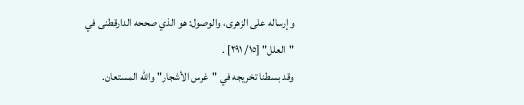وإرساله على الزهرى، والوصول: هو الذي صححه الدارقطنى في "العلل" [١٥/ ٢٩١] .
وقد بسطنا تخريجه في "غرس الأشجار" والله المستعان.